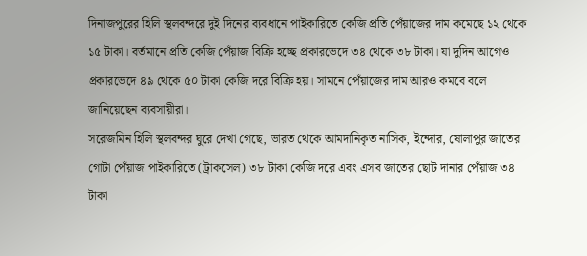দিনাজপুরের হিলি স্থলবন্দরে দুই দিনের ব্যবধানে পাইকারিতে কেজি প্রতি পেঁয়াজের দাম কমেছে ১২ থেকে ১৫ টাকা। বর্তমানে প্রতি কেজি পেঁয়াজ বিক্রি হচ্ছে প্রকারভেদে ৩৪ থেকে ৩৮ টাকা। যা দুদিন আগেও প্রকারভেদে ৪৯ থেকে ৫০ টাকা কেজি দরে বিক্রি হয়। সামনে পেঁয়াজের দাম আরও কমবে বলে জানিয়েছেন ব্যবসায়ীরা।
সরেজমিন হিলি স্থলবন্দর ঘুরে দেখা গেছে, ভারত থেকে আমদানিকৃত নাসিক, ইন্দোর, ষোলাপুর জাতের গোটা পেঁয়াজ পাইকারিতে (ট্রাকসেল) ৩৮ টাকা কেজি দরে এবং এসব জাতের ছোট দানার পেঁয়াজ ৩৪ টাকা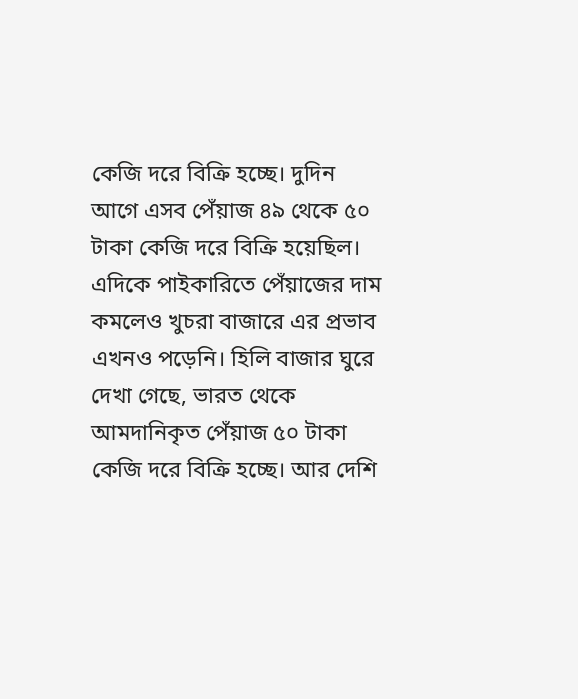কেজি দরে বিক্রি হচ্ছে। দুদিন আগে এসব পেঁয়াজ ৪৯ থেকে ৫০ টাকা কেজি দরে বিক্রি হয়েছিল। এদিকে পাইকারিতে পেঁয়াজের দাম কমলেও খুচরা বাজারে এর প্রভাব এখনও পড়েনি। হিলি বাজার ঘুরে দেখা গেছে, ভারত থেকে আমদানিকৃত পেঁয়াজ ৫০ টাকা কেজি দরে বিক্রি হচ্ছে। আর দেশি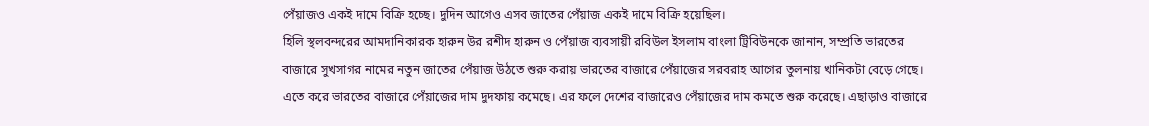পেঁয়াজও একই দামে বিক্রি হচ্ছে। দুদিন আগেও এসব জাতের পেঁয়াজ একই দামে বিক্রি হয়েছিল।
হিলি স্থলবন্দরের আমদানিকারক হারুন উর রশীদ হারুন ও পেঁয়াজ ব্যবসায়ী রবিউল ইসলাম বাংলা ট্রিবিউনকে জানান, সম্প্রতি ভারতের বাজারে সুখসাগর নামের নতুন জাতের পেঁয়াজ উঠতে শুরু করায় ভারতের বাজারে পেঁয়াজের সরবরাহ আগের তুলনায় খানিকটা বেড়ে গেছে। এতে করে ভারতের বাজারে পেঁয়াজের দাম দুদফায় কমেছে। এর ফলে দেশের বাজারেও পেঁয়াজের দাম কমতে শুরু করেছে। এছাড়াও বাজারে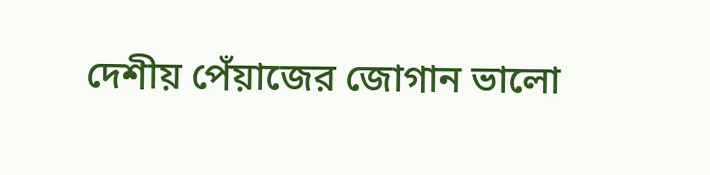দেশীয় পেঁয়াজের জোগান ভালো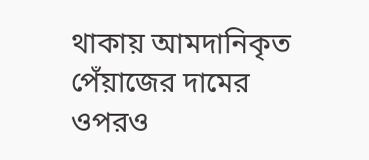থাকায় আমদানিকৃত পেঁয়াজের দামের ওপরও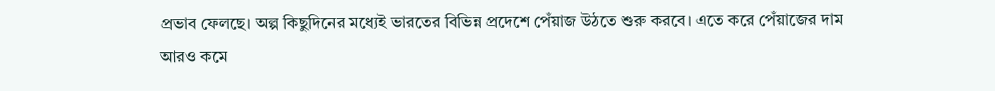প্রভাব ফেলছে। অল্প কিছুদিনের মধ্যেই ভারতের বিভিন্ন প্রদেশে পেঁয়াজ উঠতে শুরু করবে। এতে করে পেঁয়াজের দাম আরও কমে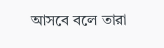আসবে বলে তারা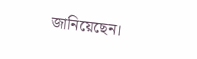জানিয়েছেন।